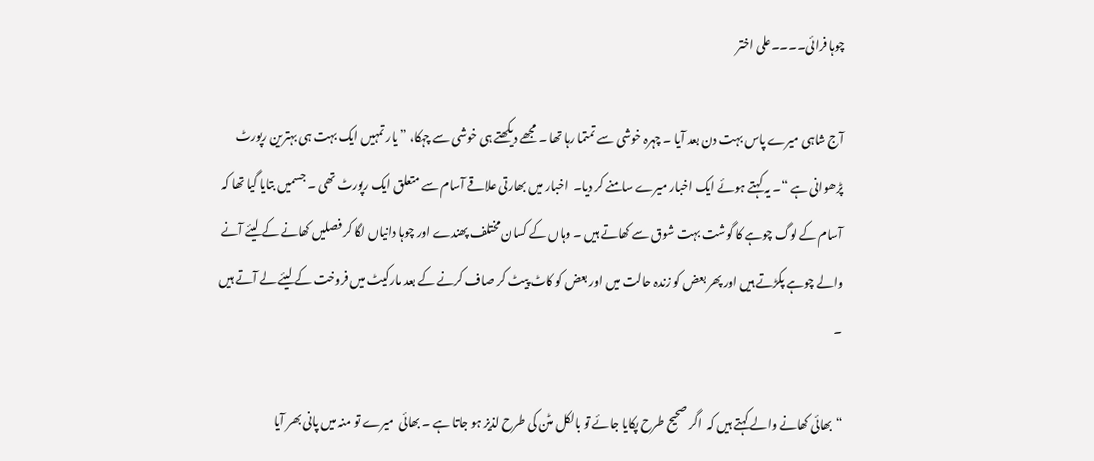چوہا فرائی۔۔۔۔علی اختر

آج شاہی میرے پاس بہت دن بعد آیا ۔ چہرہ خوشی سے تمتما رہا تھا ۔ مجھے دیکھتے ہی خوشی سے چہکا، ” یار تمہیں ایک بہت ہی بہترین رپورٹ پڑھوانی ہے “۔ یہ کہتے ہوئے ایک اخبار میرے سامنے کر دیا۔  اخبار میں بھارتی علاقے آسام سے متعلق ایک رپورٹ تھی ۔ جسمیں بتایا گیا تھا کہ  آسام کے لوگ چوہے کا گوشت بہت شوق سے کھاتے ہیں ۔ وہاں کے کسان مختلف پھندے اور چوہا دانیاں لگا کر فصلیں کھانے کے لیئے آنے والے چوہے پکڑتے ہیں اور پھر بعض کو زندہ حالت میں اور بعض کو کاٹ پیٹ کر صاف کرنے کے بعد مارکیٹ میں فروخت کے لیئے لے آتے ہیں ۔

“بھائی کھانے والے کہتے ہیں کہ  اگر صحیح طرح پکایا جائے تو بالکل مٹن کی طرح لذیز ہو جاتا ہے ۔ بھائی  میرے تو منہ میں پانی بھر آیا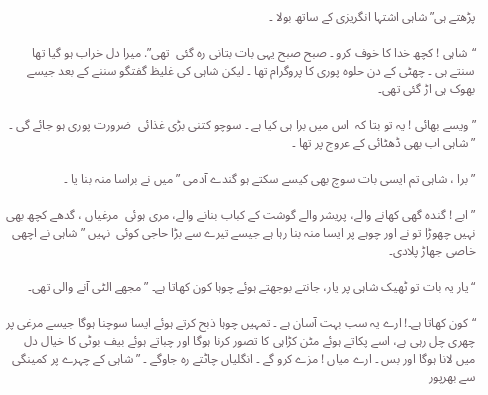پڑھتے ہی” شاہی اشتہا انگریزی کے ساتھ بولا ۔

“شاہی ! کچھ خدا کا خوف کرو ۔ صبح صبح یہی بات بتانی رہ گئی  تھی”. میرا دل خراب ہو گیا تھا سنتے ہی ۔ چھٹی کے دن حلوہ پوری کا پروگرام تھا ۔ لیکن شاہی کی غلیظ گفتگو سننے کے بعد جیسے بھوک ہی اڑ گئی تھی۔

” ویسے بھائی ! یہ تو بتا کہ  اس میں برا ہی کیا ہے ۔ سوچو کتنی بڑی غذائی  ضرورت پوری ہو جائے گی ۔ ” شاہی اب بھی ڈھٹائی کے عروج پر تھا ۔

” برا ، شاہی تم ایسی بات سوچ بھی کیسے سکتے ہو گندے آدمی ” میں نے براسا منہ بنا یا ۔

” ابے ! گندہ گھی کھانے والے، پریشر والے گوشت کے کباب بنانے والے، مری ہوئی  مرغیاں ، گدھے کچھ بھی نہیں چھوڑا تو نے اور چوہے پر ایسا منہ بنا رہا ہے جیسے تیرے سے بڑا حاجی کوئی  نہیں ” شاہی نے اچھی خاصی جھاڑ پلادی۔

“یار یہ بات تو ٹھیک شاہی پر یار، جانتے بوجھتے ہوئے چوہا کون کھاتا ہے۔ ” مجھے الٹی آنے والی تھی۔

“کون کھاتا ہے۔! ارے یہ سب بہت آسان ہے ۔ تمہیں چوہا ذبح کرتے ہوئے ایسا سوچنا ہوگا جیسے مرغی پر چھری چل رہی ہے، اسے پکاتے ہوئے مٹن کڑاہی کا تصور کرنا ہوگا اور چباتے ہوئے بیف بوٹی کا خیال دل میں لانا ہوگا اور بس ۔ ارے میاں ! مزے کرو گے ۔ انگلیاں چاٹتے رہ جاوگے ۔ ” شاہی کے چہرے پر کمینگی سے بھرپور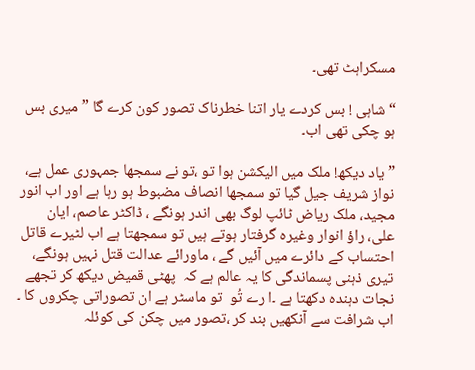مسکراہٹ تھی۔

“شاہی ! بس کردے یار اتنا خطرناک تصور کون کرے گا ” میری بس ہو چکی تھی اب۔

” یاد دیکھ! ملک میں الیکشن ہوا تو ،تو نے سمجھا جمہوری عمل ہے، نواز شریف جیل گیا تو سمجھا انصاف مضبوط ہو رہا ہے اور اب انور مجید، ملک ریاض ٹائپ لوگ بھی اندر ہونگے ، ڈاکٹر عاصم، ایان علی، راؤ انوار وغیرہ گرفتار ہوتے ہیں تو سمجھتا ہے اب لٹیرے قاتل احتساب کے دائرے میں آئیں گے ، ماورائے عدالت قتل نہیں ہونگے، تیری ذہنی پسماندگی کا یہ عالم ہے کہ  پھٹی قمیض دیکھ کر تجھے نجات دہندہ دکھتا ہے ۔ا رے تُو  تو ماسٹر ہے ان تصوراتی چکروں کا ۔ اب شرافت سے آنکھیں بند کر ،تصور میں چکن کی کوئلہ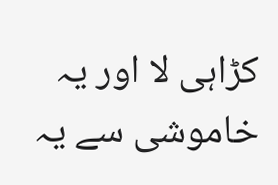کڑاہی لا اور یہ خاموشی سے یہ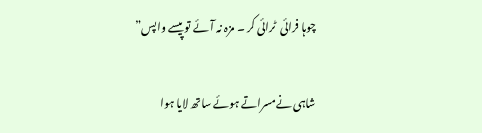چوہا فرائی  ٹرائی کر ۔ مزہ نہ آئے تو پیسے واپس”

شاہی نےمسراتے ہوئے ساتھ لایا ہوا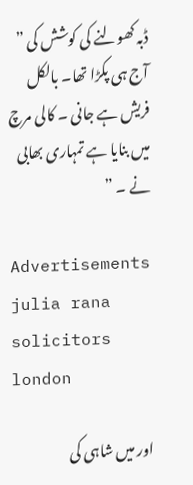ڈبہ کھولنے کی کوشش کی ” آج ہی پکڑا تھا۔ بالکل فریش ہے جانی ۔ کالی مرچ میں بنایا ہے تمہاری بھابی نے ۔ ”

Advertisements
julia rana solicitors london

اور میں شاہی کی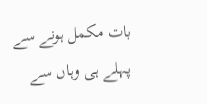بات مکمل ہونے سے پہلے ہی وہاں سے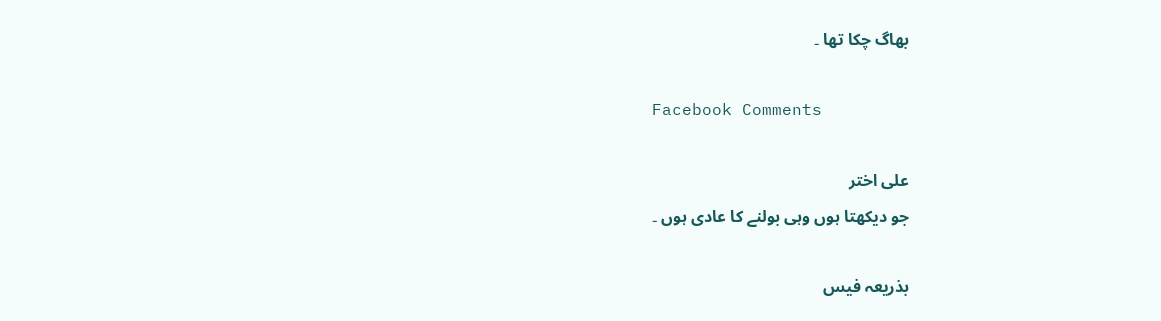بھاگ چکا تھا ۔

Facebook Comments

علی اختر
جو دیکھتا ہوں وہی بولنے کا عادی ہوں ۔

بذریعہ فیس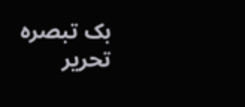بک تبصرہ تحریر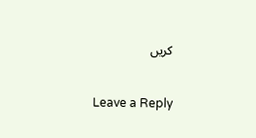کریں

Leave a Reply